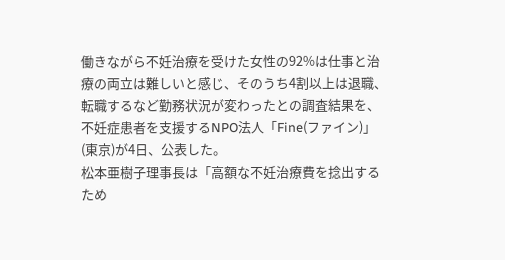働きながら不妊治療を受けた女性の92%は仕事と治療の両立は難しいと感じ、そのうち4割以上は退職、転職するなど勤務状況が変わったとの調査結果を、不妊症患者を支援するNPO法人「Fine(ファイン)」(東京)が4日、公表した。
松本亜樹子理事長は「高額な不妊治療費を捻出するため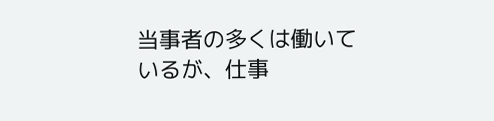当事者の多くは働いているが、仕事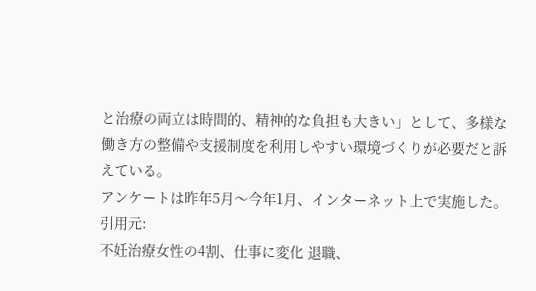と治療の両立は時間的、精神的な負担も大きい」として、多様な働き方の整備や支援制度を利用しやすい環境づくりが必要だと訴えている。
アンケートは昨年5月〜今年1月、インターネット上で実施した。
引用元:
不妊治療女性の4割、仕事に変化 退職、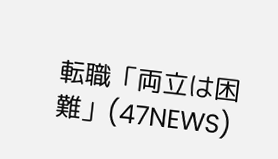転職「両立は困難」(47NEWS)